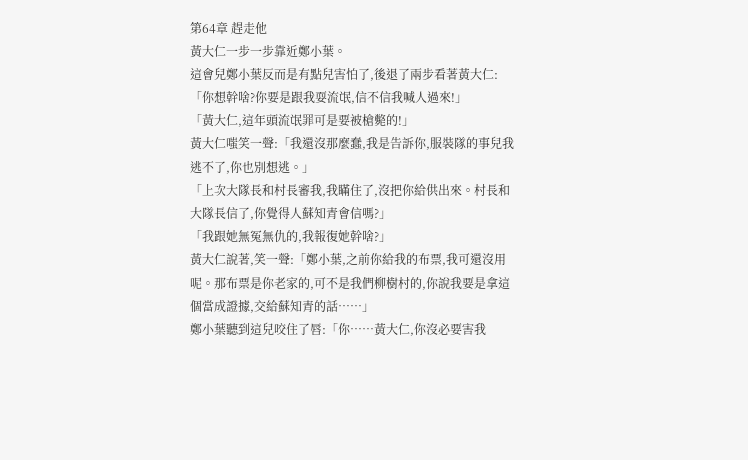第64章 趕走他
黃大仁一步一步靠近鄭小葉。
這會兒鄭小葉反而是有點兒害怕了,後退了兩步看著黃大仁:「你想幹啥?你要是跟我耍流氓,信不信我喊人過來!」
「黃大仁,這年頭流氓罪可是要被槍斃的!」
黃大仁嗤笑一聲:「我還沒那麼蠢,我是告訴你,服裝隊的事兒我逃不了,你也別想逃。」
「上次大隊長和村長審我,我瞞住了,沒把你給供出來。村長和大隊長信了,你覺得人蘇知青會信嗎?」
「我跟她無冤無仇的,我報復她幹啥?」
黃大仁說著,笑一聲:「鄭小葉,之前你給我的布票,我可還沒用呢。那布票是你老家的,可不是我們柳樹村的,你說我要是拿這個當成證據,交給蘇知青的話……」
鄭小葉聽到這兒咬住了唇:「你……黃大仁,你沒必要害我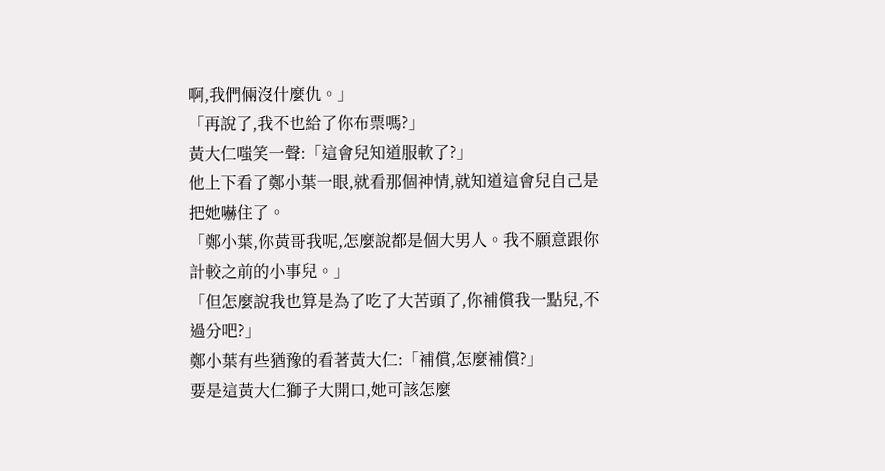啊,我們倆沒什麼仇。」
「再說了,我不也給了你布票嗎?」
黃大仁嗤笑一聲:「這會兒知道服軟了?」
他上下看了鄭小葉一眼,就看那個神情,就知道這會兒自己是把她嚇住了。
「鄭小葉,你黃哥我呢,怎麼說都是個大男人。我不願意跟你計較之前的小事兒。」
「但怎麼說我也算是為了吃了大苦頭了,你補償我一點兒,不過分吧?」
鄭小葉有些猶豫的看著黃大仁:「補償,怎麼補償?」
要是這黃大仁獅子大開口,她可該怎麼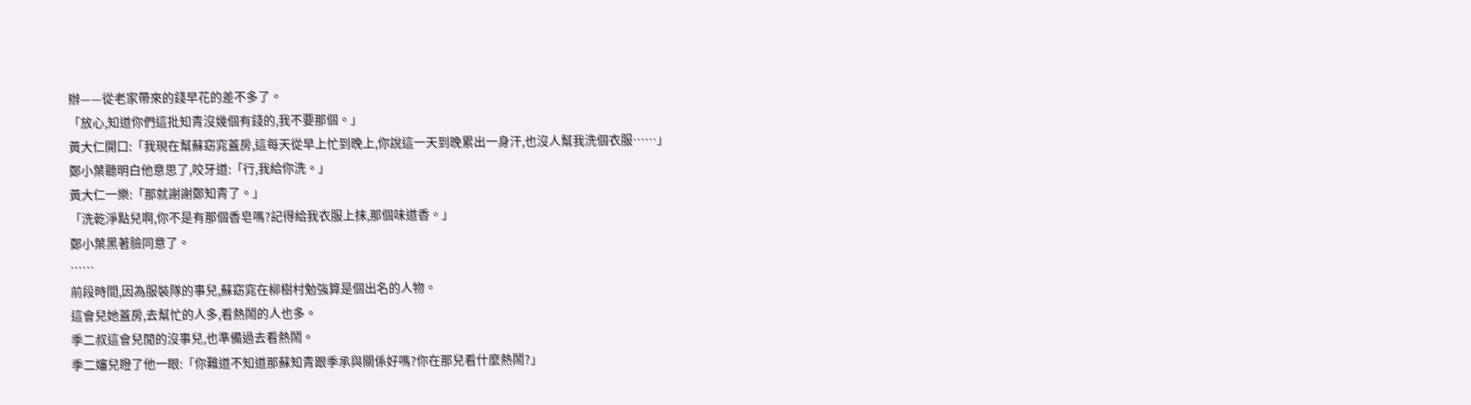辦——從老家帶來的錢早花的差不多了。
「放心,知道你們這批知青沒幾個有錢的,我不要那個。」
黃大仁開口:「我現在幫蘇窈窕蓋房,這每天從早上忙到晚上,你說這一天到晚累出一身汗,也沒人幫我洗個衣服……」
鄭小葉聽明白他意思了,咬牙道:「行,我給你洗。」
黃大仁一樂:「那就謝謝鄭知青了。」
「洗乾淨點兒啊,你不是有那個香皂嗎?記得給我衣服上抹,那個味道香。」
鄭小葉黑著臉同意了。
……
前段時間,因為服裝隊的事兒,蘇窈窕在柳樹村勉強算是個出名的人物。
這會兒她蓋房,去幫忙的人多,看熱鬧的人也多。
季二叔這會兒閒的沒事兒,也準備過去看熱鬧。
季二嬸兒瞪了他一眼:「你難道不知道那蘇知青跟季承與關係好嗎?你在那兒看什麼熱鬧?」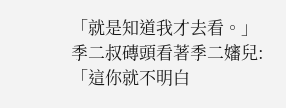「就是知道我才去看。」
季二叔磚頭看著季二嬸兒:「這你就不明白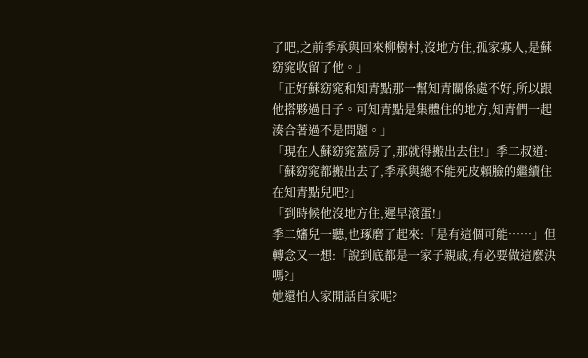了吧,之前季承與回來柳樹村,沒地方住,孤家寡人,是蘇窈窕收留了他。」
「正好蘇窈窕和知青點那一幫知青關係處不好,所以跟他搭夥過日子。可知青點是集體住的地方,知青們一起湊合著過不是問題。」
「現在人蘇窈窕蓋房了,那就得搬出去住!」季二叔道:「蘇窈窕都搬出去了,季承與總不能死皮賴臉的繼續住在知青點兒吧?」
「到時候他沒地方住,遲早滾蛋!」
季二嬸兒一聽,也琢磨了起來:「是有這個可能……」但轉念又一想:「說到底都是一家子親戚,有必要做這麼決嗎?」
她還怕人家閒話自家呢?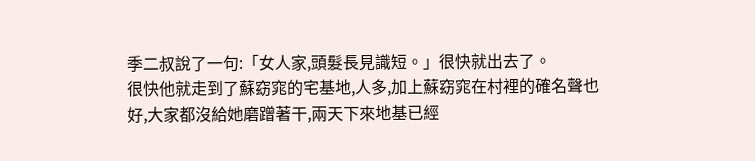季二叔說了一句:「女人家,頭髮長見識短。」很快就出去了。
很快他就走到了蘇窈窕的宅基地,人多,加上蘇窈窕在村裡的確名聲也好,大家都沒給她磨蹭著干,兩天下來地基已經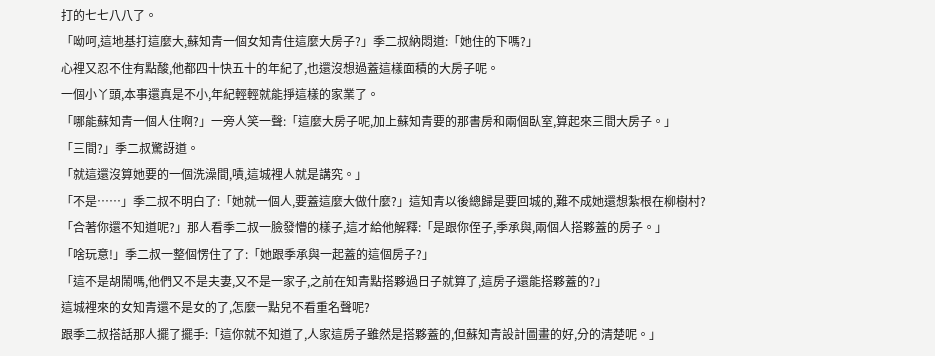打的七七八八了。
「呦呵,這地基打這麼大,蘇知青一個女知青住這麼大房子?」季二叔納悶道:「她住的下嗎?」
心裡又忍不住有點酸,他都四十快五十的年紀了,也還沒想過蓋這樣面積的大房子呢。
一個小丫頭,本事還真是不小,年紀輕輕就能掙這樣的家業了。
「哪能蘇知青一個人住啊?」一旁人笑一聲:「這麼大房子呢,加上蘇知青要的那書房和兩個臥室,算起來三間大房子。」
「三間?」季二叔驚訝道。
「就這還沒算她要的一個洗澡間,嘖,這城裡人就是講究。」
「不是……」季二叔不明白了:「她就一個人,要蓋這麼大做什麼?」這知青以後總歸是要回城的,難不成她還想紮根在柳樹村?
「合著你還不知道呢?」那人看季二叔一臉發懵的樣子,這才給他解釋:「是跟你侄子,季承與,兩個人搭夥蓋的房子。」
「啥玩意!」季二叔一整個愣住了了:「她跟季承與一起蓋的這個房子?」
「這不是胡鬧嗎,他們又不是夫妻,又不是一家子,之前在知青點搭夥過日子就算了,這房子還能搭夥蓋的?」
這城裡來的女知青還不是女的了,怎麼一點兒不看重名聲呢?
跟季二叔搭話那人擺了擺手:「這你就不知道了,人家這房子雖然是搭夥蓋的,但蘇知青設計圖畫的好,分的清楚呢。」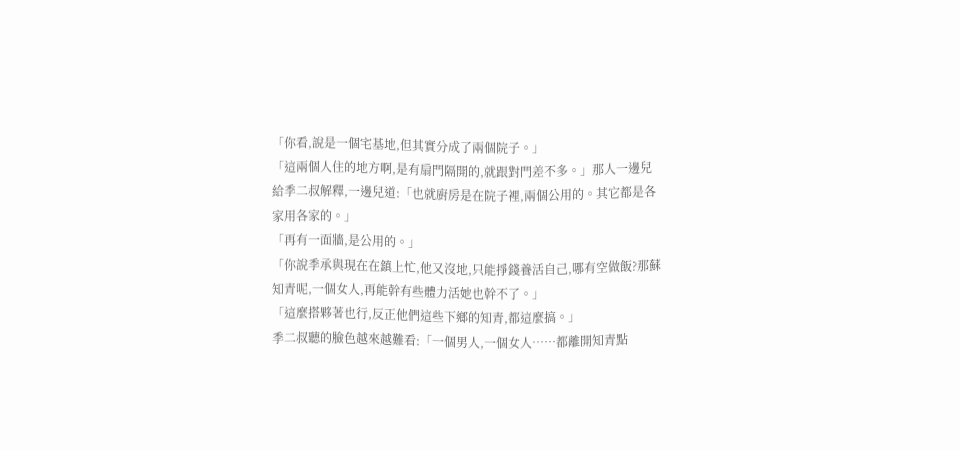「你看,說是一個宅基地,但其實分成了兩個院子。」
「這兩個人住的地方啊,是有扇門隔開的,就跟對門差不多。」那人一邊兒給季二叔解釋,一邊兒道:「也就廚房是在院子裡,兩個公用的。其它都是各家用各家的。」
「再有一面牆,是公用的。」
「你說季承與現在在鎮上忙,他又沒地,只能掙錢養活自己,哪有空做飯?那蘇知青呢,一個女人,再能幹有些體力活她也幹不了。」
「這麼搭夥著也行,反正他們這些下鄉的知青,都這麼搞。」
季二叔聽的臉色越來越難看:「一個男人,一個女人……都離開知青點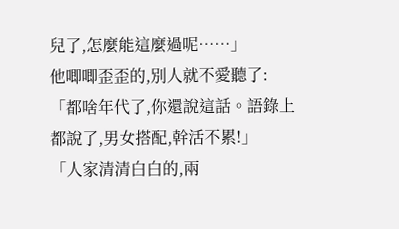兒了,怎麼能這麼過呢……」
他唧唧歪歪的,別人就不愛聽了:「都啥年代了,你還說這話。語錄上都說了,男女搭配,幹活不累!」
「人家清清白白的,兩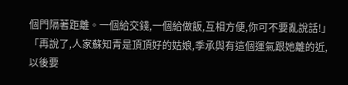個門隔著距離。一個給交錢,一個給做飯,互相方便,你可不要亂說話!」
「再說了,人家蘇知青是頂頂好的姑娘,季承與有這個運氣跟她離的近,以後要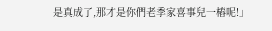是真成了,那才是你們老季家喜事兒一樁呢!」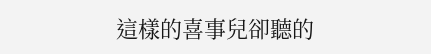這樣的喜事兒卻聽的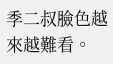季二叔臉色越來越難看。